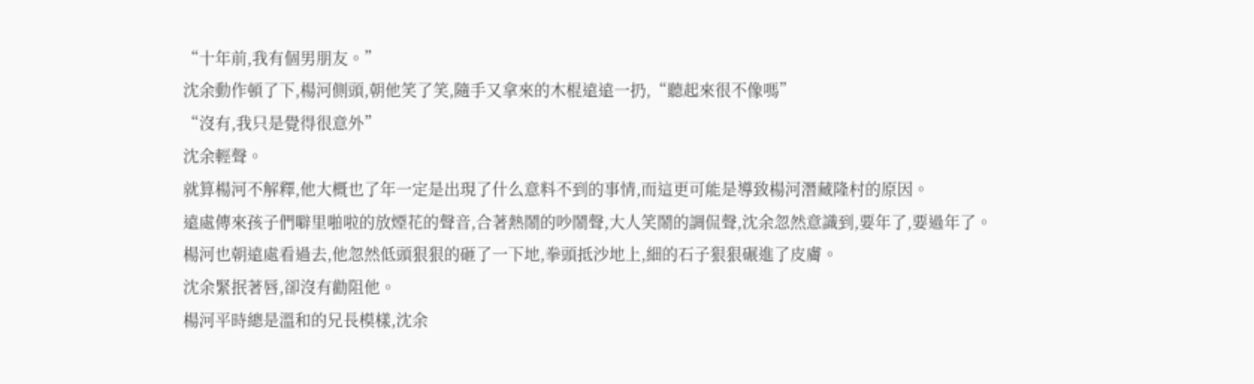“十年前,我有個男朋友。”
沈余動作頓了下,楊河側頭,朝他笑了笑,隨手又拿來的木棍遠遠一扔,“聽起來很不像嗎”
“沒有,我只是覺得很意外”
沈余輕聲。
就算楊河不解釋,他大概也了年一定是出現了什么意料不到的事情,而這更可能是導致楊河潛藏隆村的原因。
遠處傳來孩子們噼里啪啦的放煙花的聲音,合著熱鬧的吵鬧聲,大人笑鬧的調侃聲,沈余忽然意識到,要年了,要過年了。
楊河也朝遠處看過去,他忽然低頭狠狠的砸了一下地,拳頭抵沙地上,細的石子狠狠碾進了皮膚。
沈余緊抿著唇,卻沒有勸阻他。
楊河平時總是溫和的兄長模樣,沈余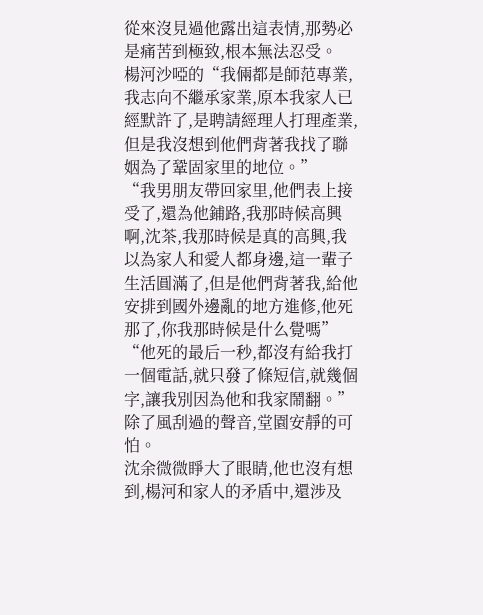從來沒見過他露出這表情,那勢必是痛苦到極致,根本無法忍受。
楊河沙啞的“我倆都是師范專業,我志向不繼承家業,原本我家人已經默許了,是聘請經理人打理產業,但是我沒想到他們背著我找了聯姻為了鞏固家里的地位。”
“我男朋友帶回家里,他們表上接受了,還為他鋪路,我那時候高興啊,沈茶,我那時候是真的高興,我以為家人和愛人都身邊,這一輩子生活圓滿了,但是他們背著我,給他安排到國外邊亂的地方進修,他死那了,你我那時候是什么覺嗎”
“他死的最后一秒,都沒有給我打一個電話,就只發了條短信,就幾個字,讓我別因為他和我家鬧翻。”
除了風刮過的聲音,堂園安靜的可怕。
沈余微微睜大了眼睛,他也沒有想到,楊河和家人的矛盾中,還涉及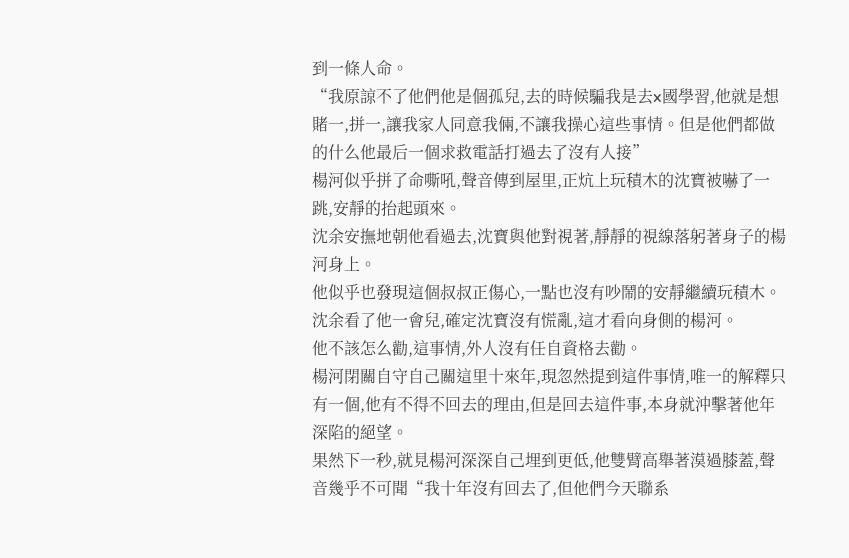到一條人命。
“我原諒不了他們他是個孤兒,去的時候騙我是去x國學習,他就是想賭一,拼一,讓我家人同意我倆,不讓我操心這些事情。但是他們都做的什么他最后一個求救電話打過去了沒有人接”
楊河似乎拼了命嘶吼,聲音傳到屋里,正炕上玩積木的沈寶被嚇了一跳,安靜的抬起頭來。
沈余安撫地朝他看過去,沈寶與他對視著,靜靜的視線落躬著身子的楊河身上。
他似乎也發現這個叔叔正傷心,一點也沒有吵鬧的安靜繼續玩積木。
沈余看了他一會兒,確定沈寶沒有慌亂,這才看向身側的楊河。
他不該怎么勸,這事情,外人沒有任自資格去勸。
楊河閉關自守自己關這里十來年,現忽然提到這件事情,唯一的解釋只有一個,他有不得不回去的理由,但是回去這件事,本身就沖擊著他年深陷的絕望。
果然下一秒,就見楊河深深自己埋到更低,他雙臂高舉著漠過膝蓋,聲音幾乎不可聞“我十年沒有回去了,但他們今天聯系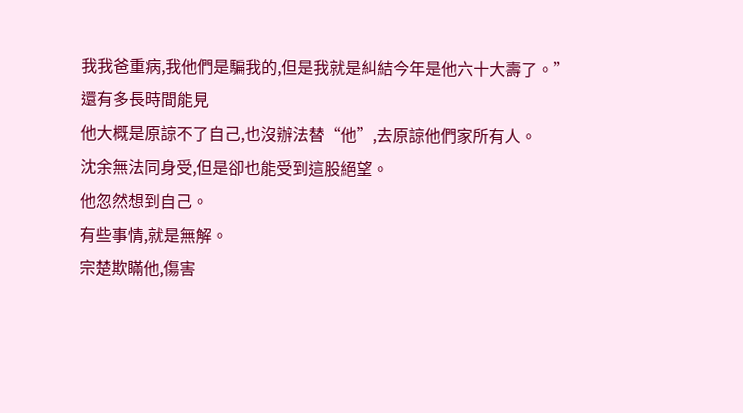我我爸重病,我他們是騙我的,但是我就是糾結今年是他六十大壽了。”
還有多長時間能見
他大概是原諒不了自己,也沒辦法替“他”,去原諒他們家所有人。
沈余無法同身受,但是卻也能受到這股絕望。
他忽然想到自己。
有些事情,就是無解。
宗楚欺瞞他,傷害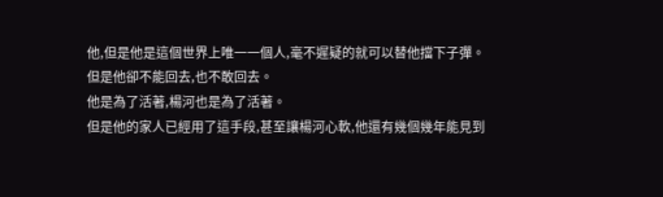他,但是他是這個世界上唯一一個人,毫不遲疑的就可以替他擋下子彈。
但是他卻不能回去,也不敢回去。
他是為了活著,楊河也是為了活著。
但是他的家人已經用了這手段,甚至讓楊河心軟,他還有幾個幾年能見到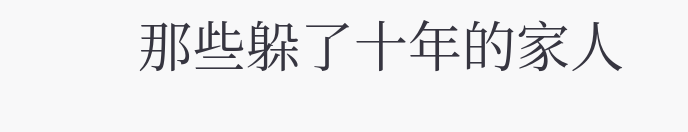那些躲了十年的家人